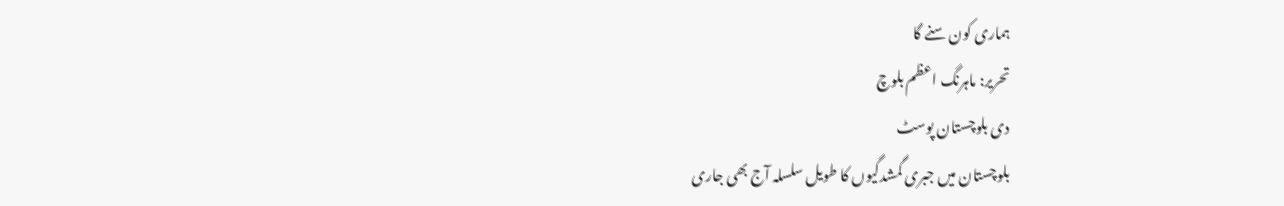ہماری کون سنے گا
تحریر: ماہرنگ اعظم بلوچ
دی بلوچستان پوسٹ
بلوچستان میں جبری گمشدگیوں کا طویل سلسلہ آج بھی جاری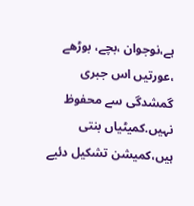ہے،نوجوان ،بچے، بوڑھے ،عورتیں اس جبری گمشدگی سے محفوظ نہیں.کمیٹیاں بنتی ہیں،کمیشن تشکیل دئیے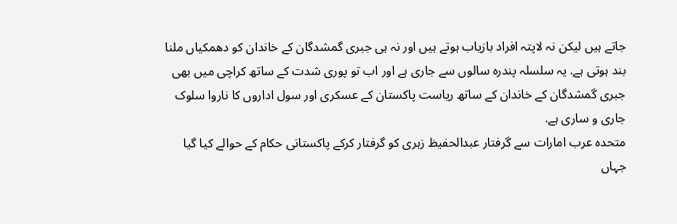جاتے ہیں لیکن نہ لاپتہ افراد بازیاب ہوتے ہیں اور نہ ہی جبری گمشدگان کے خاندان کو دھمکیاں ملنا بند ہوتی ہے. یہ سلسلہ پندرہ سالوں سے جاری ہے اور اب تو پوری شدت کے ساتھ کراچی میں بھی جبری گمشدگان کے خاندان کے ساتھ ریاست پاکستان کے عسکری اور سول اداروں کا ناروا سلوک جاری و ساری ہے.
متحدہ عرب امارات سے گرفتار عبدالحفیظ زہری کو گرفتار کرکے پاکستانی حکام کے حوالے کیا گیا جہاں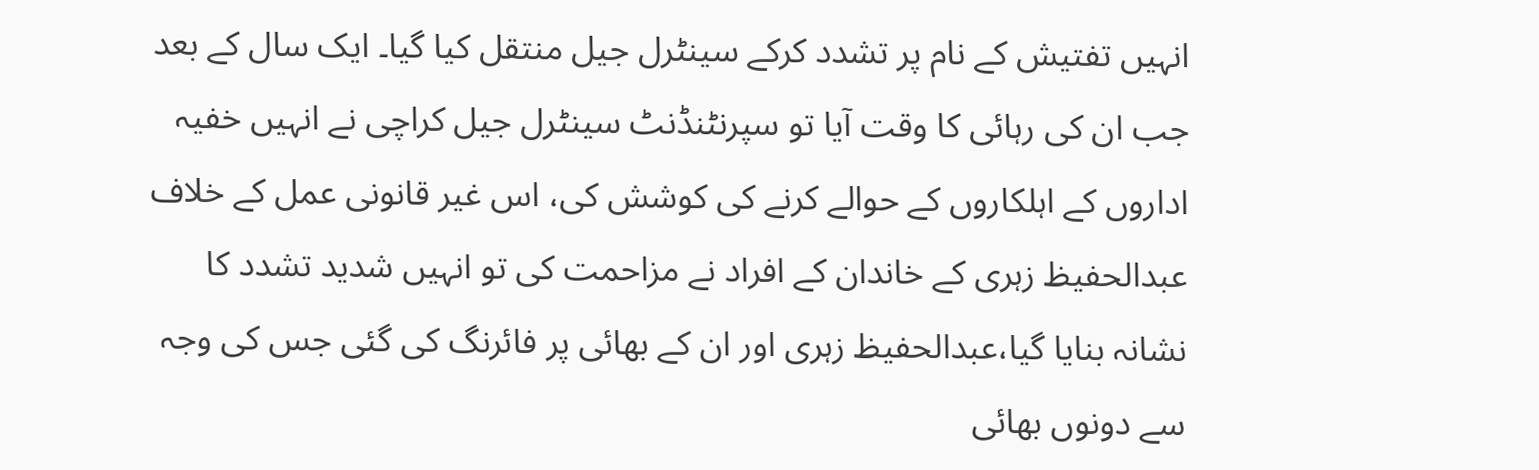انہیں تفتیش کے نام پر تشدد کرکے سینٹرل جیل منتقل کیا گیا۔ ایک سال کے بعد جب ان کی رہائی کا وقت آیا تو سپرنٹنڈنٹ سینٹرل جیل کراچی نے انہیں خفیہ اداروں کے اہلکاروں کے حوالے کرنے کی کوشش کی، اس غیر قانونی عمل کے خلاف عبدالحفیظ زہری کے خاندان کے افراد نے مزاحمت کی تو انہیں شدید تشدد کا نشانہ بنایا گیا،عبدالحفیظ زہری اور ان کے بھائی پر فائرنگ کی گئی جس کی وجہ سے دونوں بھائی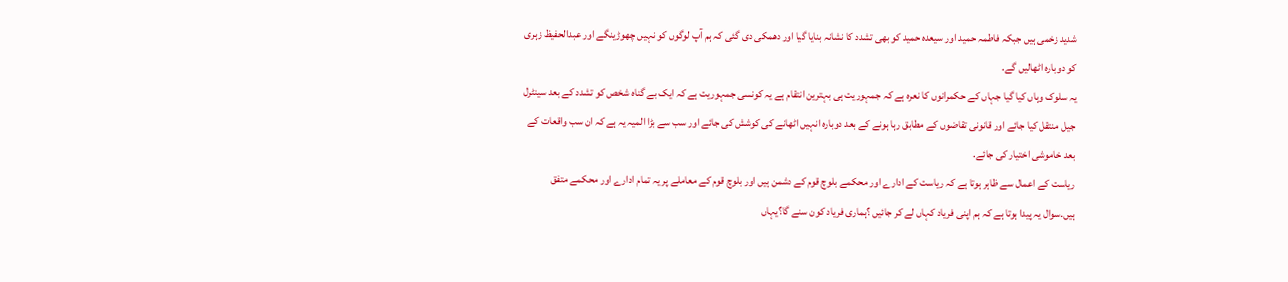شدید زخمی ہیں جبکہ فاطمہ حمید اور سیعدہ حمید کو بھی تشدد کا نشانہ بنایا گیا اور دھمکی دی گئی کہ ہم آپ لوگوں کو نہیں چھوڑینگے اور عبدالحفیظ زہری کو دوبارہ اٹھالیں گے.
یہ سلوک وہاں کیا گیا جہاں کے حکمرانوں کا نعرہ ہے کہ جمہوریت ہی بہترین انتقام ہے یہ کونسی جمہوریت ہے کہ ایک بے گناہ شخص کو تشدد کے بعد سینٹرل جیل منتقل کیا جائے اور قانونی تقاضوں کے مطابق رہا ہونے کے بعد دوبارہ انہیں اٹھانے کی کوشش کی جائے اور سب سے بڑا المیہ یہ ہے کہ ان سب واقعات کے بعد خاموشی اختیار کی جائے.
ریاست کے اعمال سے ظاہر ہوتا ہے کہ ریاست کے ادارے اور محکمے بلوچ قوم کے دشمن ہیں اور بلوچ قوم کے معاملے پر یہ تمام ادارے اور محکمے متفق ہیں.سوال یہ پیدا ہوتا ہے کہ ہم اپنی فریاد کہاں لے کر جائیں ؟ہماری فریاد کون سنے گا؟یہاں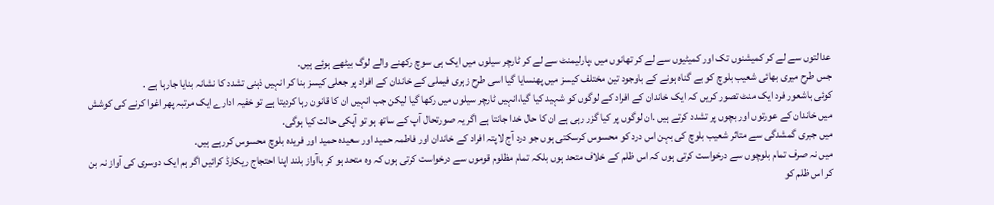عدالتوں سے لے کر کمیشنوں تک اور کمیٹیوں سے لے کر تھانوں میں ،پارلیمنٹ سے لے کر ٹارچر سیلوں میں ایک ہی سوچ رکھنے والے لوگ بیٹھے ہوئے ہیں.
جس طرح میری بھائی شعیب بلوچ کو بے گناہ ہونے کے باوجود تین مختلف کیسز میں پھنسایا گیا اسی طرح زہری فیملی کے خاندان کے افراد پر جعلی کیسز بنا کر انہیں ذہنی تشدد کا نشانہ بنایا جارہا ہے .
کوئی باشعور فرد ایک منٹ تصور کریں کہ ایک خاندان کے افراد کے لوگوں کو شہید کیا گیا،انہیں ٹارچر سیلوں میں رکھا گیا لیکن جب انہیں ان کا قانون رہا کردیتا ہے تو خفیہ ادارے ایک مرتبہ پھر اغوا کرنے کی کوشش میں خاندان کے عورتوں اور بچوں پر تشدد کرتے ہیں .ان لوگوں پر کیا گزر رہی ہے ان کا حال خدا جانتا ہے اگر یہ صورتحال آپ کے ساتھ ہو تو آپکی حالت کیا ہوگی.
میں جبری گمشدگی سے متاثر شعیب بلوچ کی بہن اس درد کو محسوس کرسکتی ہوں جو درد آج لاپتہ افراد کے خاندان اور فاطمہ حمید اور سعیدہ حمید اور فریدہ بلوچ محسوس کررہے ہیں.
میں نہ صرف تمام بلوچوں سے درخواست کرتی ہوں کہ اس ظلم کے خلاف متحد ہوں بلکہ تمام مظلوم قوموں سے درخواست کرتی ہوں کہ وہ متحد ہو کر باآواز بلند اپنا احتجاج ریکارڈ کرائیں اگر ہم ایک دوسری کی آواز نہ بن کر اس ظلم کو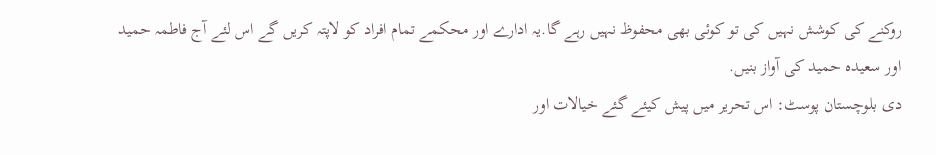روکنے کی کوشش نہیں کی تو کوئی بھی محفوظ نہیں رہے گا.یہ ادارے اور محکمے تمام افراد کو لاپتہ کریں گے اس لئے آج فاطمہ حمید اور سعیدہ حمید کی آواز بنیں.
دی بلوچستان پوسٹ: اس تحریر میں پیش کیئے گئے خیالات اور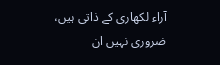آراء لکھاری کے ذاتی ہیں، ضروری نہیں ان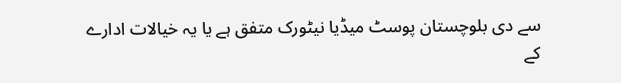سے دی بلوچستان پوسٹ میڈیا نیٹورک متفق ہے یا یہ خیالات ادارے کے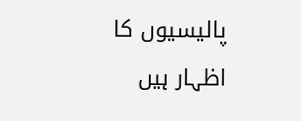پالیسیوں کا اظہار ہیں